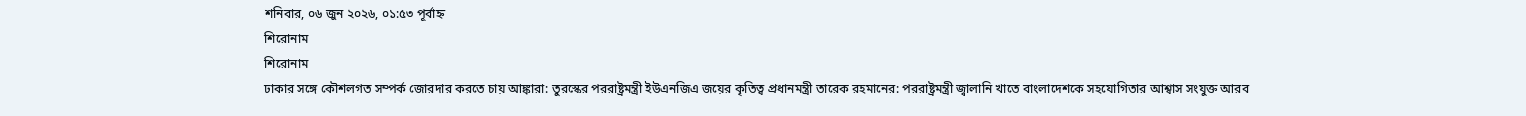শনিবার, ০৬ জুন ২০২৬, ০১:৫৩ পূর্বাহ্ন
শিরোনাম
শিরোনাম
ঢাকার সঙ্গে কৌশলগত সম্পর্ক জোরদার করতে চায় আঙ্কারা: তুরস্কের পররাষ্ট্রমন্ত্রী ইউএনজিএ জয়ের কৃতিত্ব প্রধানমন্ত্রী তারেক রহমানের: পররাষ্ট্রমন্ত্রী জ্বালানি খাতে বাংলাদেশকে সহযোগিতার আশ্বাস সংযুক্ত আরব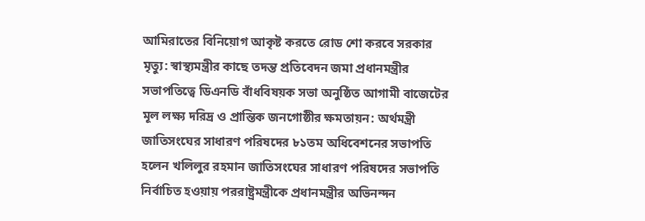আমিরাতের বিনিয়োগ আকৃষ্ট করতে রোড শো করবে সরকার মৃত্যু: স্বাস্থ্যমন্ত্রীর কাছে তদন্ত প্রতিবেদন জমা প্রধানমন্ত্রীর সভাপতিত্বে ডিএনডি বাঁধবিষয়ক সভা অনুষ্ঠিত আগামী বাজেটের মূল লক্ষ্য দরিদ্র ও প্রান্তিক জনগোষ্ঠীর ক্ষমতায়ন: অর্থমন্ত্রী জাতিসংঘের সাধারণ পরিষদের ৮১তম অধিবেশনের সভাপতি হলেন খলিলুর রহমান জাতিসংঘের সাধারণ পরিষদের সভাপতি নির্বাচিত হওয়ায় পররাষ্ট্রমন্ত্রীকে প্রধানমন্ত্রীর অভিনন্দন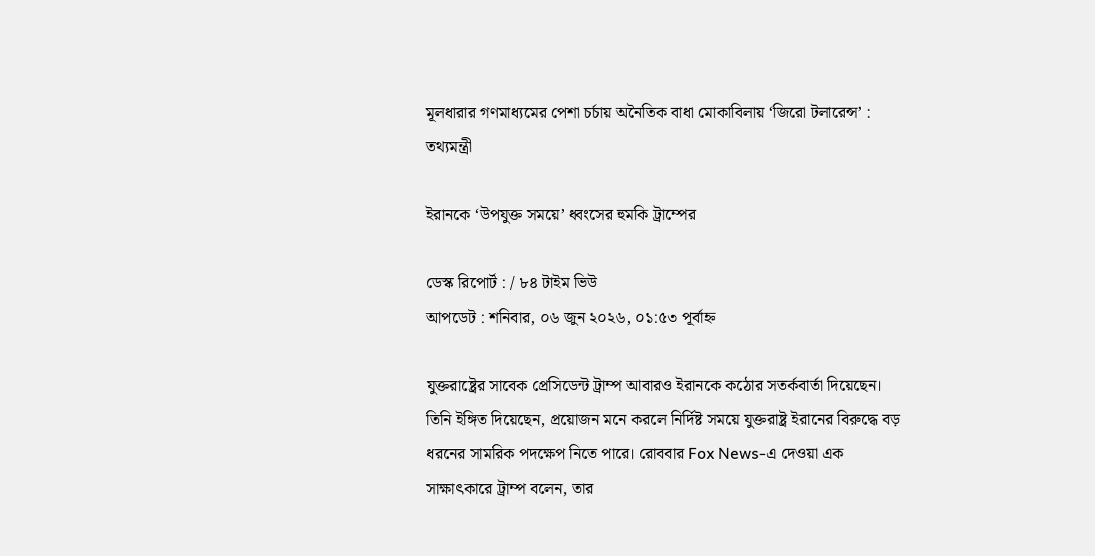মূলধারার গণমাধ্যমের পেশা চর্চায় অনৈতিক বাধা মোকাবিলায় ‘জিরো টলারেন্স’ : তথ্যমন্ত্রী

ইরানকে ‘উপযুক্ত সময়ে’ ধ্বংসের হুমকি ট্রাম্পের

ডেস্ক রিপোর্ট : / ৮৪ টাইম ভিউ
আপডেট : শনিবার, ০৬ জুন ২০২৬, ০১:৫৩ পূর্বাহ্ন

যুক্তরাষ্ট্রের সাবেক প্রেসিডেন্ট ট্রাম্প আবারও ইরানকে কঠোর সতর্কবার্তা দিয়েছেন। তিনি ইঙ্গিত দিয়েছেন, প্রয়োজন মনে করলে নির্দিষ্ট সময়ে যুক্তরাষ্ট্র ইরানের বিরুদ্ধে বড় ধরনের সামরিক পদক্ষেপ নিতে পারে। রোববার Fox News-এ দেওয়া এক সাক্ষাৎকারে ট্রাম্প বলেন, তার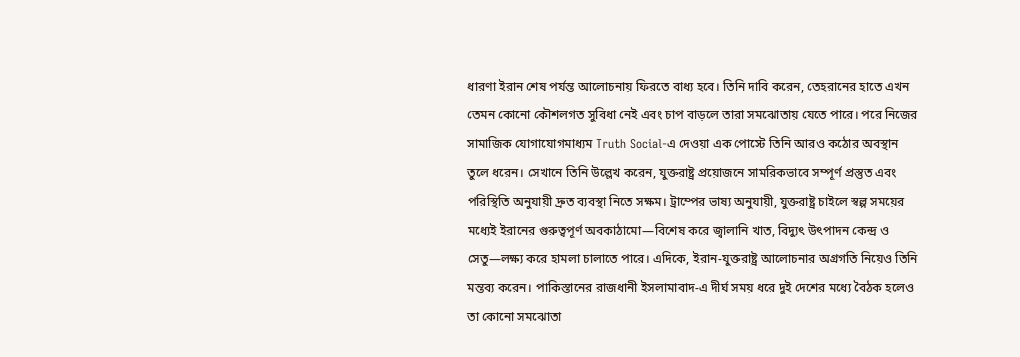ধারণা ইরান শেষ পর্যন্ত আলোচনায় ফিরতে বাধ্য হবে। তিনি দাবি করেন, তেহরানের হাতে এখন তেমন কোনো কৌশলগত সুবিধা নেই এবং চাপ বাড়লে তারা সমঝোতায় যেতে পারে। পরে নিজের সামাজিক যোগাযোগমাধ্যম Truth Social-এ দেওয়া এক পোস্টে তিনি আরও কঠোর অবস্থান তুলে ধরেন। সেখানে তিনি উল্লেখ করেন, যুক্তরাষ্ট্র প্রয়োজনে সামরিকভাবে সম্পূর্ণ প্রস্তুত এবং পরিস্থিতি অনুযায়ী দ্রুত ব্যবস্থা নিতে সক্ষম। ট্রাম্পের ভাষ্য অনুযায়ী, যুক্তরাষ্ট্র চাইলে স্বল্প সময়ের মধ্যেই ইরানের গুরুত্বপূর্ণ অবকাঠামো—বিশেষ করে জ্বালানি খাত, বিদ্যুৎ উৎপাদন কেন্দ্র ও সেতু—লক্ষ্য করে হামলা চালাতে পারে। এদিকে, ইরান-যুক্তরাষ্ট্র আলোচনার অগ্রগতি নিয়েও তিনি মন্তব্য করেন। পাকিস্তানের রাজধানী ইসলামাবাদ-এ দীর্ঘ সময় ধরে দুই দেশের মধ্যে বৈঠক হলেও তা কোনো সমঝোতা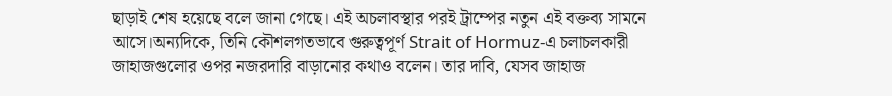ছাড়াই শেষ হয়েছে বলে জানা গেছে। এই অচলাবস্থার পরই ট্রাম্পের নতুন এই বক্তব্য সামনে আসে।অন্যদিকে, তিনি কৌশলগতভাবে গুরুত্বপূর্ণ Strait of Hormuz-এ চলাচলকারী জাহাজগুলোর ওপর নজরদারি বাড়ানোর কথাও বলেন। তার দাবি, যেসব জাহাজ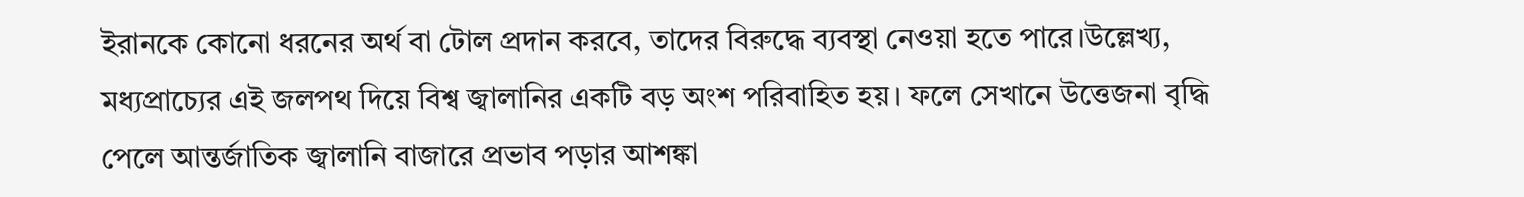ইরানকে কোনো ধরনের অর্থ বা টোল প্রদান করবে, তাদের বিরুদ্ধে ব্যবস্থা নেওয়া হতে পারে।উল্লেখ্য, মধ্যপ্রাচ্যের এই জলপথ দিয়ে বিশ্ব জ্বালানির একটি বড় অংশ পরিবাহিত হয়। ফলে সেখানে উত্তেজনা বৃদ্ধি পেলে আন্তর্জাতিক জ্বালানি বাজারে প্রভাব পড়ার আশঙ্কা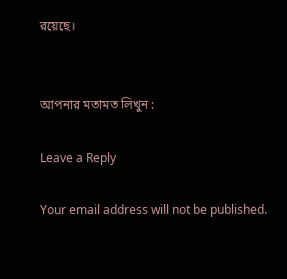রয়েছে।


আপনার মতামত লিখুন :

Leave a Reply

Your email address will not be published.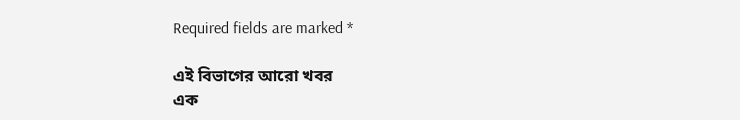Required fields are marked *

এই বিভাগের আরো খবর
এক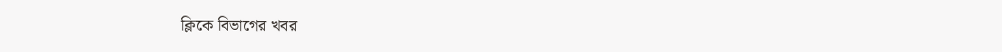ক্লিকে বিভাগের খবর